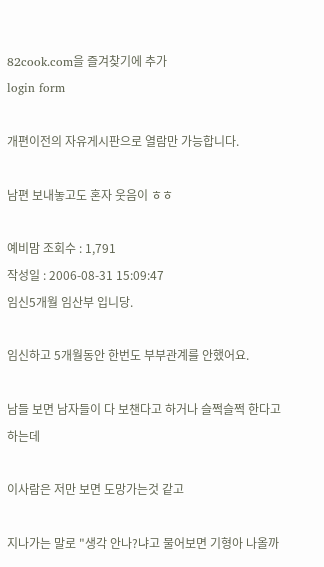82cook.com을 즐겨찾기에 추가
login form

개편이전의 자유게시판으로 열람만 가능합니다.

남편 보내놓고도 혼자 웃음이 ㅎㅎ

예비맘 조회수 : 1,791
작성일 : 2006-08-31 15:09:47
임신5개월 임산부 입니당.

임신하고 5개월동안 한번도 부부관계를 안했어요.

남들 보면 남자들이 다 보챈다고 하거나 슬쩍슬쩍 한다고 하는데

이사람은 저만 보면 도망가는것 같고

지나가는 말로 "생각 안나?냐고 물어보면 기형아 나올까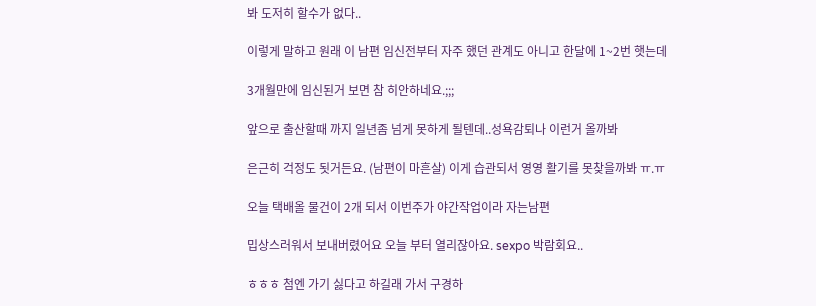봐 도저히 할수가 없다..

이렇게 말하고 원래 이 남편 임신전부터 자주 했던 관계도 아니고 한달에 1~2번 햇는데

3개월만에 임신된거 보면 참 히안하네요.;;;

앞으로 출산할때 까지 일년좀 넘게 못하게 될텐데..성욕감퇴나 이런거 올까봐

은근히 걱정도 됫거든요. (남편이 마흔살) 이게 습관되서 영영 활기를 못찾을까봐 ㅠ.ㅠ

오늘 택배올 물건이 2개 되서 이번주가 야간작업이라 자는남편

밉상스러워서 보내버렸어요 오늘 부터 열리잖아요. sexpo 박람회요..

ㅎㅎㅎ 첨엔 가기 싫다고 하길래 가서 구경하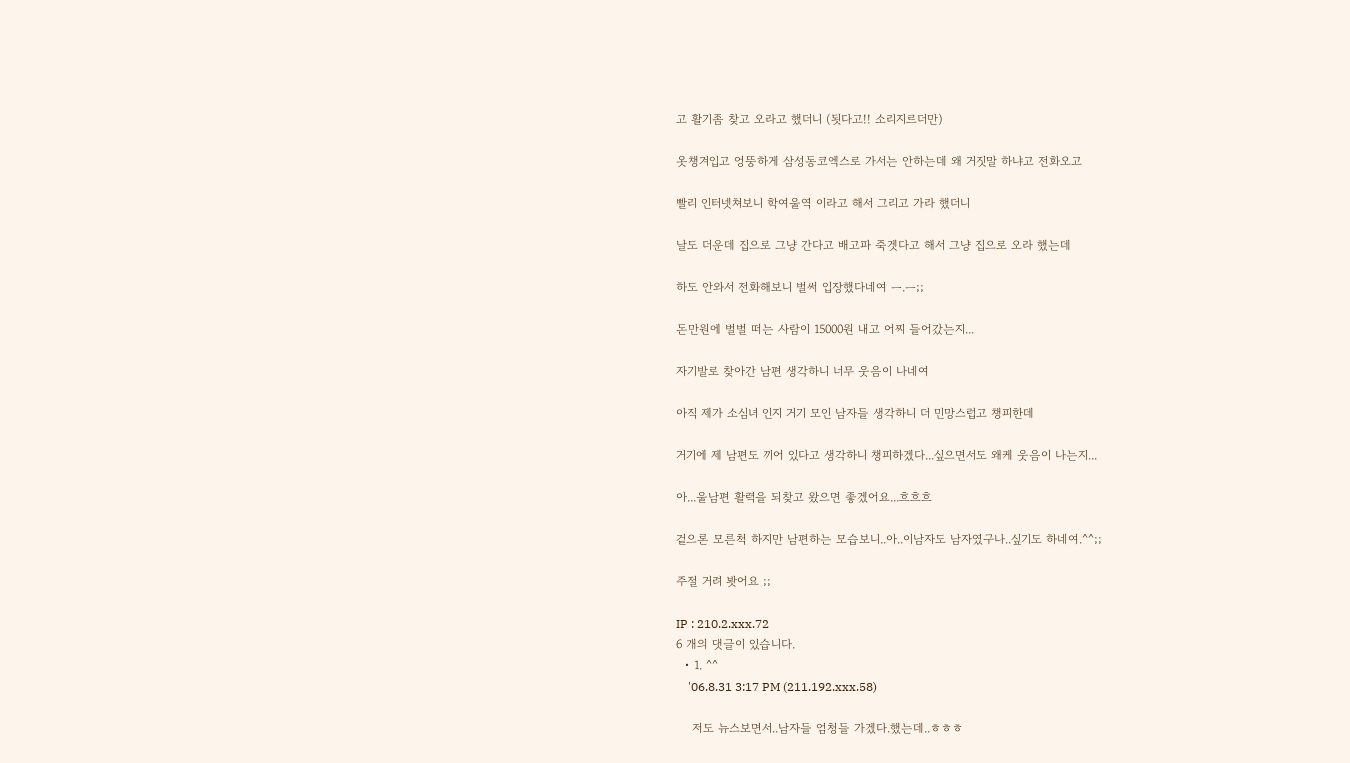고 활기좀 찾고 오라고 했더니 (됫다고!! 소리지르더만)

옷챙겨입고 엉뚱하게 삼성동코엑스로 가서는 안하는데 왜 거짓말 하냐고 전화오고

빨리 인터넷쳐보니 학여울역 이라고 해서 그리고 가라 했더니

날도 더운데 집으로 그냥 간다고 배고파 죽겟다고 해서 그냥 집으로 오라 했는데

하도 안와서 전화해보니 벌써 입장했다네여 ㅡ.ㅡ;;

돈만원에 벌벌 떠는 사람이 15000원 내고 어찌 들어갔는지...

자기발로 찾아간 남편 생각하니 너무 웃음이 나네여

아직 제가 소심녀 인지 거기 모인 남자들 생각하니 더 민망스럽고 챙피한데

거기에 제 남편도 끼어 있다고 생각하니 챙피하겠다...싶으면서도 왜케 웃음이 나는지...

아...울남편 활력을 되찾고 왔으면 좋겠어요...흐흐흐

겉으론 모른척 하지만 남편하는 모습보니..아..이남자도 남자였구나..싶기도 하네여.^^;;

주절 거려 봣어요 ;;

IP : 210.2.xxx.72
6 개의 댓글이 있습니다.
  • 1. ^^
    '06.8.31 3:17 PM (211.192.xxx.58)

    저도 뉴스보면서..남자들 엄청들 가겠다.했는데..ㅎㅎㅎ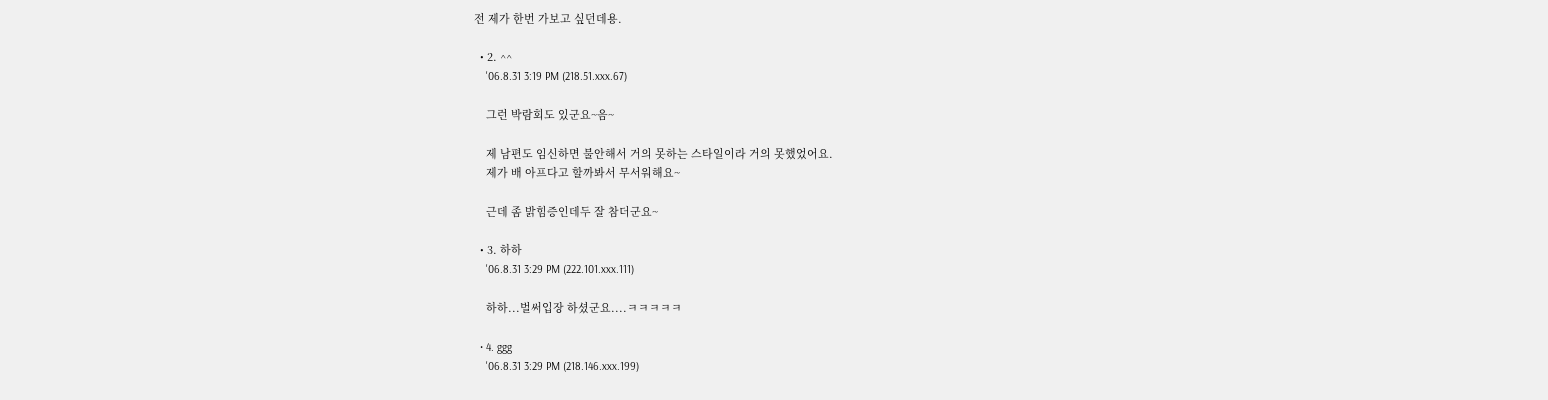전 제가 한번 가보고 싶던데용.

  • 2. ^^
    '06.8.31 3:19 PM (218.51.xxx.67)

    그런 박람회도 있군요~음~

    제 남편도 임신하면 불안해서 거의 못하는 스타일이라 거의 못했었어요.
    제가 배 아프다고 할까봐서 무서워해요~

    근데 좀 밝힘증인데두 잘 참더군요~

  • 3. 하하
    '06.8.31 3:29 PM (222.101.xxx.111)

    하하...벌써입장 하셨군요....ㅋㅋㅋㅋㅋ

  • 4. ggg
    '06.8.31 3:29 PM (218.146.xxx.199)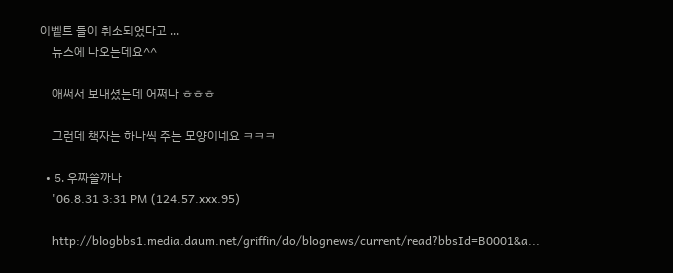이벹트 들이 취소되었다고 ...
    뉴스에 나오는데요^^

    애써서 보내셨는데 어쩌나 ㅎㅎㅎ

    그런데 책자는 하나씩 주는 모양이네요 ㅋㅋㅋ

  • 5. 우짜쓸까나
    '06.8.31 3:31 PM (124.57.xxx.95)

    http://blogbbs1.media.daum.net/griffin/do/blognews/current/read?bbsId=B0001&a...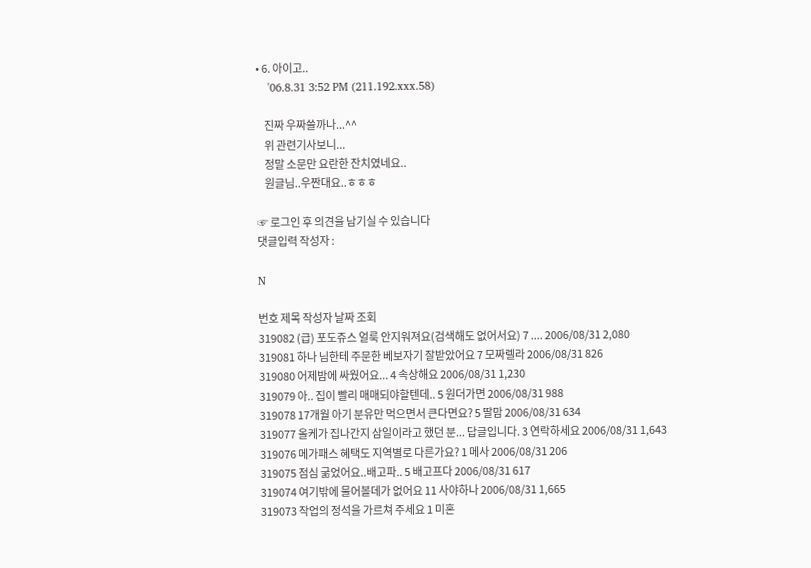• 6. 아이고..
    '06.8.31 3:52 PM (211.192.xxx.58)

    진짜 우짜쓸까나...^^
    위 관련기사보니...
    정말 소문만 요란한 잔치였네요..
    원글님..우짠대요..ㅎㅎㅎ

☞ 로그인 후 의견을 남기실 수 있습니다
댓글입력 작성자 :

N

번호 제목 작성자 날짜 조회
319082 (급) 포도쥬스 얼룩 안지워져요(검색해도 없어서요) 7 .... 2006/08/31 2,080
319081 하나 님한테 주문한 베보자기 잘받았어요 7 모짜렐라 2006/08/31 826
319080 어제밤에 싸웠어요... 4 속상해요 2006/08/31 1,230
319079 아.. 집이 빨리 매매되야할텐데.. 5 원더가면 2006/08/31 988
319078 17개월 아기 분유만 먹으면서 큰다면요? 5 딸맘 2006/08/31 634
319077 올케가 집나간지 삼일이라고 했던 분... 답글입니다. 3 연락하세요 2006/08/31 1,643
319076 메가패스 혜택도 지역별로 다른가요? 1 메사 2006/08/31 206
319075 점심 굶었어요..배고파.. 5 배고프다 2006/08/31 617
319074 여기밖에 물어볼데가 없어요 11 사야하나 2006/08/31 1,665
319073 작업의 정석을 가르쳐 주세요 1 미혼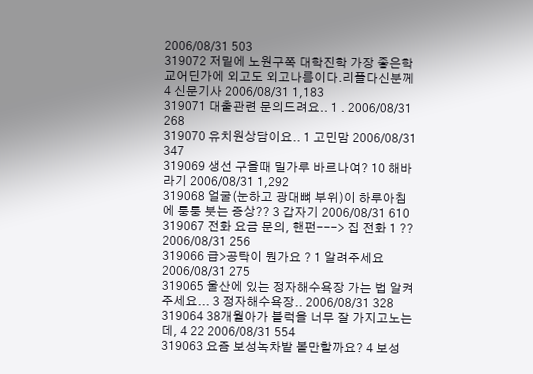2006/08/31 503
319072 저밑에 노원구쪽 대학진학 가장 좋은학교어딘가에 외고도 외고나름이다.리플다신분께 4 신문기사 2006/08/31 1,183
319071 대출관련 문의드려요.. 1 . 2006/08/31 268
319070 유치원상담이요.. 1 고민맘 2006/08/31 347
319069 생선 구을때 밀가루 바르나여? 10 해바라기 2006/08/31 1,292
319068 얼굴(눈하고 광대뼈 부위)이 하루아침에 퉁퉁 붓는 증상?? 3 갑자기 2006/08/31 610
319067 전화 요금 문의, 핸펀---> 집 전화 1 ?? 2006/08/31 256
319066 급>공탁이 뭔가요 ? 1 알려주세요 2006/08/31 275
319065 울산에 있는 정자해수욕장 가는 법 알켜 주세요... 3 정자해수욕장.. 2006/08/31 328
319064 38개월아가 블럭을 너무 잘 가지고노는데, 4 22 2006/08/31 554
319063 요즘 보성녹차밭 볼만할까요? 4 보성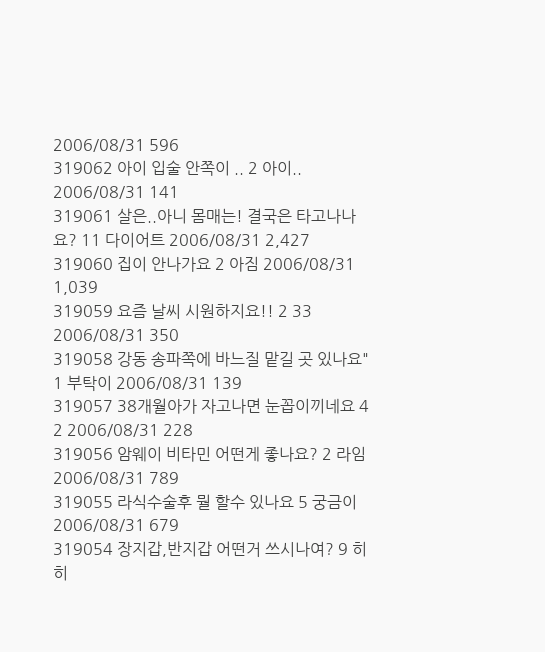2006/08/31 596
319062 아이 입술 안쪽이 .. 2 아이.. 2006/08/31 141
319061 살은..아니 몸매는! 결국은 타고나나요? 11 다이어트 2006/08/31 2,427
319060 집이 안나가요 2 아짐 2006/08/31 1,039
319059 요즘 날씨 시원하지요!! 2 33 2006/08/31 350
319058 강동 송파쪽에 바느질 맡길 곳 있나요" 1 부탁이 2006/08/31 139
319057 38개월아가 자고나면 눈꼽이끼네요 4 2 2006/08/31 228
319056 암웨이 비타민 어떤게 좋나요? 2 라임 2006/08/31 789
319055 라식수술후 뭘 할수 있나요 5 궁금이 2006/08/31 679
319054 장지갑,반지갑 어떤거 쓰시나여? 9 히히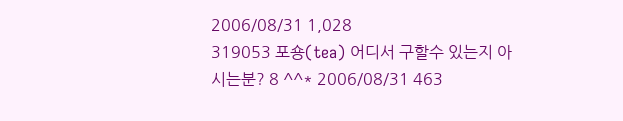2006/08/31 1,028
319053 포숑(tea) 어디서 구할수 있는지 아시는분? 8 ^^* 2006/08/31 463